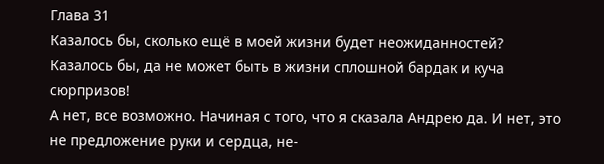Глава 31
Казалось бы, сколько ещё в моей жизни будет неожиданностей?
Казалось бы, да не может быть в жизни сплошной бардак и куча сюрпризов!
А нет, все возможно. Начиная с того, что я сказала Андрею да. И нет, это не предложение руки и сердца, не-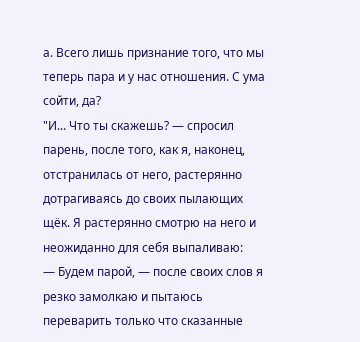а. Всего лишь признание того, что мы теперь пара и у нас отношения. С ума сойти, да?
"И... Что ты скажешь? — спросил парень, после того, как я, наконец, отстранилась от него, растерянно дотрагиваясь до своих пылающих щёк. Я растерянно смотрю на него и неожиданно для себя выпаливаю:
— Будем парой, — после своих слов я резко замолкаю и пытаюсь переварить только что сказанные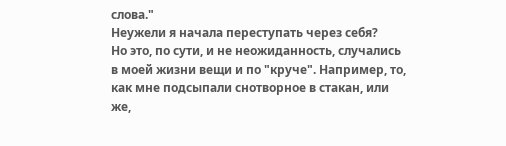слова."
Неужели я начала переступать через себя?
Но это, по сути, и не неожиданность, случались в моей жизни вещи и по "круче". Например, то, как мне подсыпали снотворное в стакан, или же,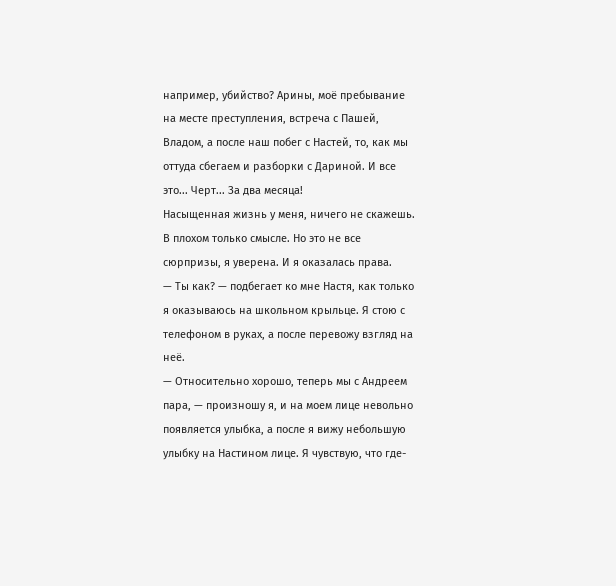например, убийство? Арины, моё пребывание на месте преступления, встреча с Пашей, Владом, а после наш побег с Настей, то, как мы оттуда сбегаем и разборки с Дариной. И все это... Черт... За два месяца!
Насыщенная жизнь у меня, ничего не скажешь. В плохом только смысле. Но это не все сюрпризы, я уверена. И я оказалась права.
— Ты как? — подбегает ко мне Настя, как только я оказываюсь на школьном крыльце. Я стою с телефоном в руках, а после перевожу взгляд на неё.
— Относительно хорошо, теперь мы с Андреем пара, — произношу я, и на моем лице невольно появляется улыбка, а после я вижу небольшую улыбку на Настином лице. Я чувствую, что где-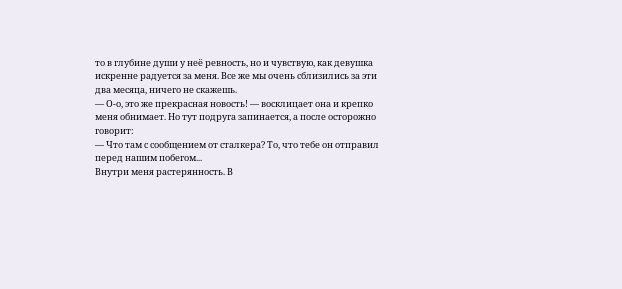то в глубине души у неё ревность, но и чувствую, как девушка искренне радуется за меня. Все же мы очень сблизились за эти два месяца, ничего не скажешь.
— О-о, это же прекрасная новость! — восклицает она и крепко меня обнимает. Но тут подруга запинается, а после осторожно говорит:
— Что там с сообщением от сталкера? То, что тебе он отправил перед нашим побегом...
Внутри меня растерянность. В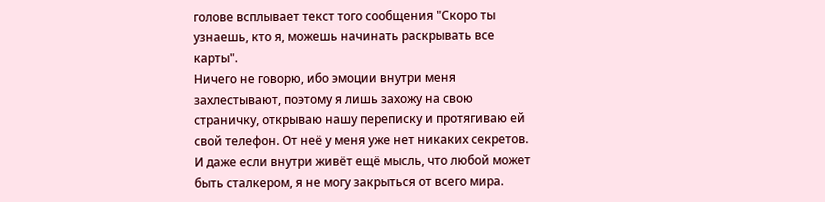голове всплывает текст того сообщения "Скоро ты узнаешь, кто я, можешь начинать раскрывать все карты".
Ничего не говорю, ибо эмоции внутри меня захлестывают, поэтому я лишь захожу на свою страничку, открываю нашу переписку и протягиваю ей свой телефон. От неё у меня уже нет никаких секретов. И даже если внутри живёт ещё мысль, что любой может быть сталкером, я не могу закрыться от всего мира.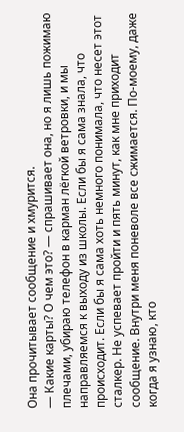Она прочитывает сообщение и хмурится.
— Какие карты? О чем это? — спрашивает она, но я лишь пожимаю плечами, убираю телефон в карман лёгкой ветровки, и мы направляемся к выходу из школы. Если бы я сама знала, что происходит. Если бы я сама хоть немного понимала, что несет этот сталкер. Не успевает пройти и пять минут, как мне приходит сообщение. Внутри меня поневоле все сжимается. По-моему, даже когда я узнаю, кто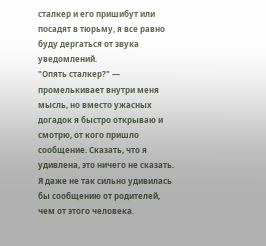сталкер и его пришибут или посадят в тюрьму, я все равно буду дергаться от звука уведомлений.
"Опять сталкер?" — промелькивает внутри меня мысль, но вместо ужасных догадок я быстро открываю и смотрю, от кого пришло сообщение. Сказать, что я удивлена, это ничего не сказать.
Я даже не так сильно удивилась бы сообщению от родителей, чем от этого человека.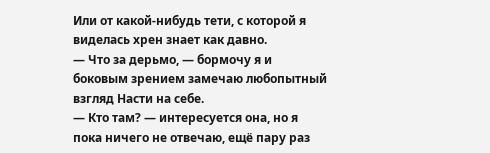Или от какой-нибудь тети, с которой я виделась хрен знает как давно.
— Что за дерьмо, — бормочу я и боковым зрением замечаю любопытный взгляд Насти на себе.
— Кто там? — интересуется она, но я пока ничего не отвечаю, ещё пару раз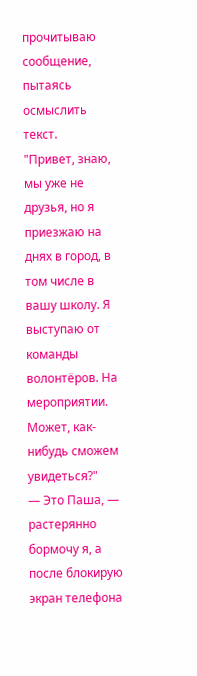прочитываю сообщение, пытаясь осмыслить текст.
"Привет, знаю, мы уже не друзья, но я приезжаю на днях в город, в том числе в вашу школу. Я выступаю от команды волонтёров. На мероприятии. Может, как-нибудь сможем увидеться?"
— Это Паша, — растерянно бормочу я, а после блокирую экран телефона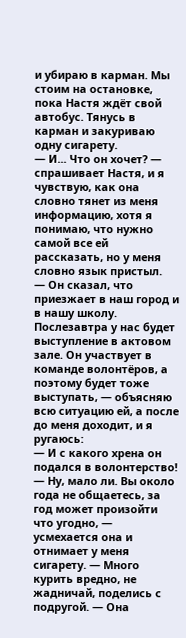и убираю в карман. Мы стоим на остановке, пока Настя ждёт свой автобус. Тянусь в карман и закуриваю одну сигарету.
— И... Что он хочет? — спрашивает Настя, и я чувствую, как она словно тянет из меня информацию, хотя я понимаю, что нужно самой все ей рассказать, но у меня словно язык пристыл.
— Он сказал, что приезжает в наш город и в нашу школу. Послезавтра у нас будет выступление в актовом зале. Он участвует в команде волонтёров, а поэтому будет тоже выступать, — объясняю всю ситуацию ей, а после до меня доходит, и я ругаюсь:
— И с какого хрена он подался в волонтерство!
— Ну, мало ли. Вы около года не общаетесь, за год может произойти что угодно, — усмехается она и отнимает у меня сигарету. — Много курить вредно, не жадничай, поделись с подругой. — Она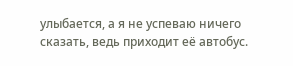улыбается, а я не успеваю ничего сказать, ведь приходит её автобус.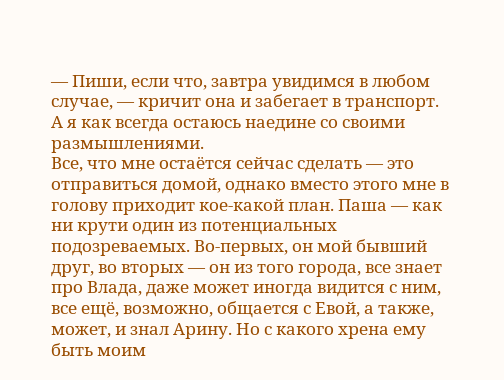— Пиши, если что, завтра увидимся в любом случае, — кричит она и забегает в транспорт.
А я как всегда остаюсь наедине со своими размышлениями.
Все, что мне остаётся сейчас сделать — это отправиться домой, однако вместо этого мне в голову приходит кое-какой план. Паша — как ни крути один из потенциальных подозреваемых. Во-первых, он мой бывший друг, во вторых — он из того города, все знает про Влада, даже может иногда видится с ним, все ещё, возможно, общается с Евой, а также, может, и знал Арину. Но с какого хрена ему быть моим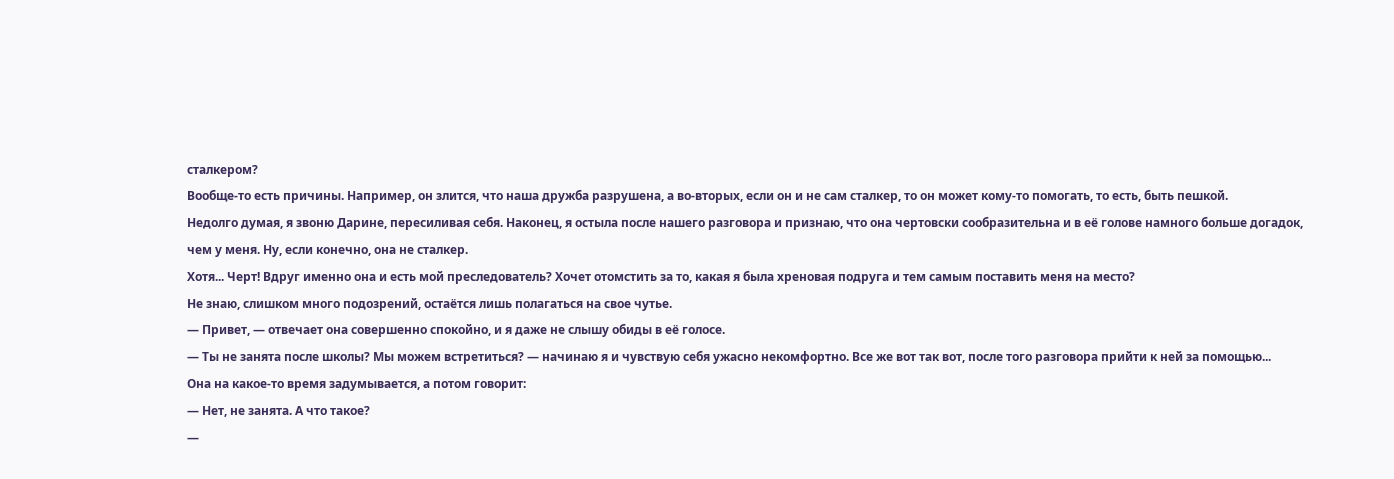сталкером?
Вообще-то есть причины. Например, он злится, что наша дружба разрушена, а во-вторых, если он и не сам сталкер, то он может кому-то помогать, то есть, быть пешкой.
Недолго думая, я звоню Дарине, пересиливая себя. Наконец, я остыла после нашего разговора и признаю, что она чертовски сообразительна и в её голове намного больше догадок, чем у меня. Ну, если конечно, она не сталкер.
Хотя... Черт! Вдруг именно она и есть мой преследователь? Хочет отомстить за то, какая я была хреновая подруга и тем самым поставить меня на место?
Не знаю, слишком много подозрений, остаётся лишь полагаться на свое чутье.
— Привет, — отвечает она совершенно спокойно, и я даже не слышу обиды в её голосе.
— Ты не занята после школы? Мы можем встретиться? — начинаю я и чувствую себя ужасно некомфортно. Все же вот так вот, после того разговора прийти к ней за помощью...
Она на какое-то время задумывается, а потом говорит:
— Нет, не занята. А что такое?
—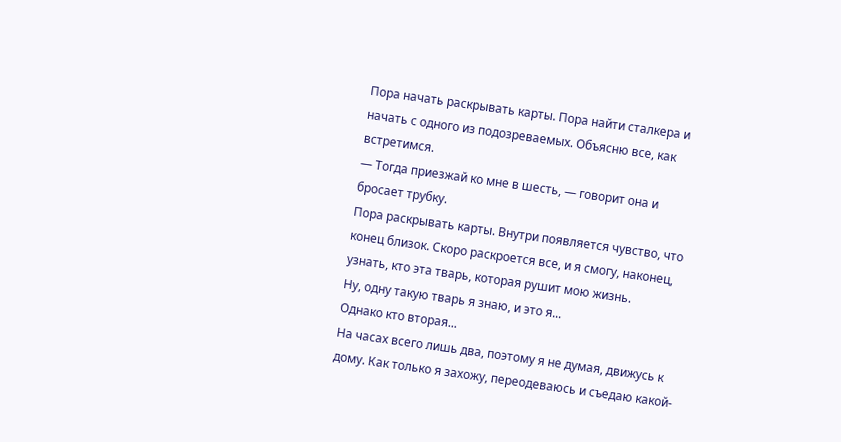Пора начать раскрывать карты. Пора найти сталкера и начать с одного из подозреваемых. Объясню все, как встретимся.
— Тогда приезжай ко мне в шесть, — говорит она и бросает трубку.
Пора раскрывать карты. Внутри появляется чувство, что конец близок. Скоро раскроется все, и я смогу, наконец, узнать, кто эта тварь, которая рушит мою жизнь.
Ну, одну такую тварь я знаю, и это я...
Однако кто вторая...
На часах всего лишь два, поэтому я не думая, движусь к дому. Как только я захожу, переодеваюсь и съедаю какой-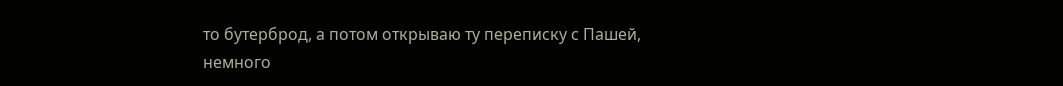то бутерброд, а потом открываю ту переписку с Пашей, немного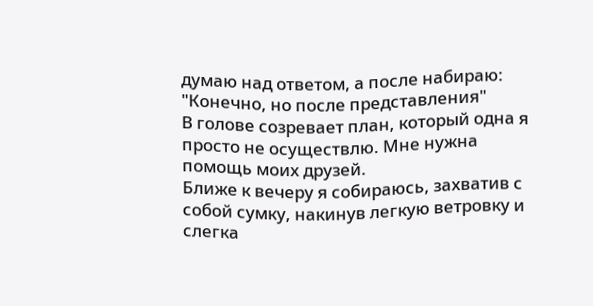думаю над ответом, а после набираю:
"Конечно, но после представления"
В голове созревает план, который одна я просто не осуществлю. Мне нужна помощь моих друзей.
Ближе к вечеру я собираюсь, захватив с собой сумку, накинув легкую ветровку и слегка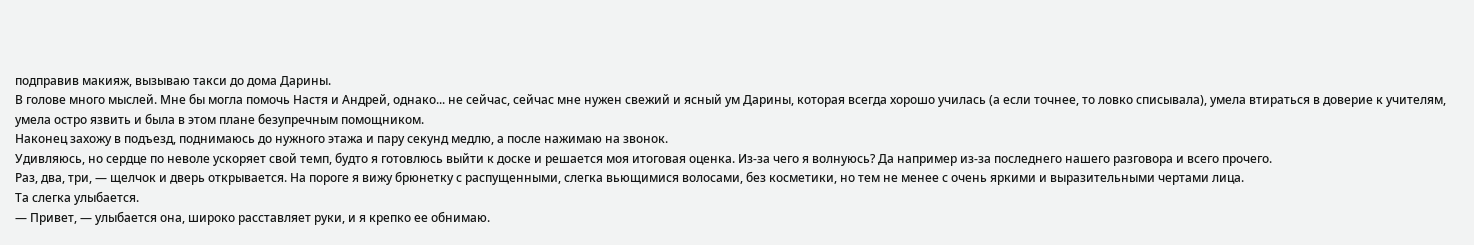подправив макияж, вызываю такси до дома Дарины.
В голове много мыслей. Мне бы могла помочь Настя и Андрей, однако... не сейчас, сейчас мне нужен свежий и ясный ум Дарины, которая всегда хорошо училась (а если точнее, то ловко списывала), умела втираться в доверие к учителям, умела остро язвить и была в этом плане безупречным помощником.
Наконец захожу в подъезд, поднимаюсь до нужного этажа и пару секунд медлю, а после нажимаю на звонок.
Удивляюсь, но сердце по неволе ускоряет свой темп, будто я готовлюсь выйти к доске и решается моя итоговая оценка. Из-за чего я волнуюсь? Да например из-за последнего нашего разговора и всего прочего.
Раз, два, три, — щелчок и дверь открывается. На пороге я вижу брюнетку с распущенными, слегка вьющимися волосами, без косметики, но тем не менее с очень яркими и выразительными чертами лица.
Та слегка улыбается.
— Привет, — улыбается она, широко расставляет руки, и я крепко ее обнимаю.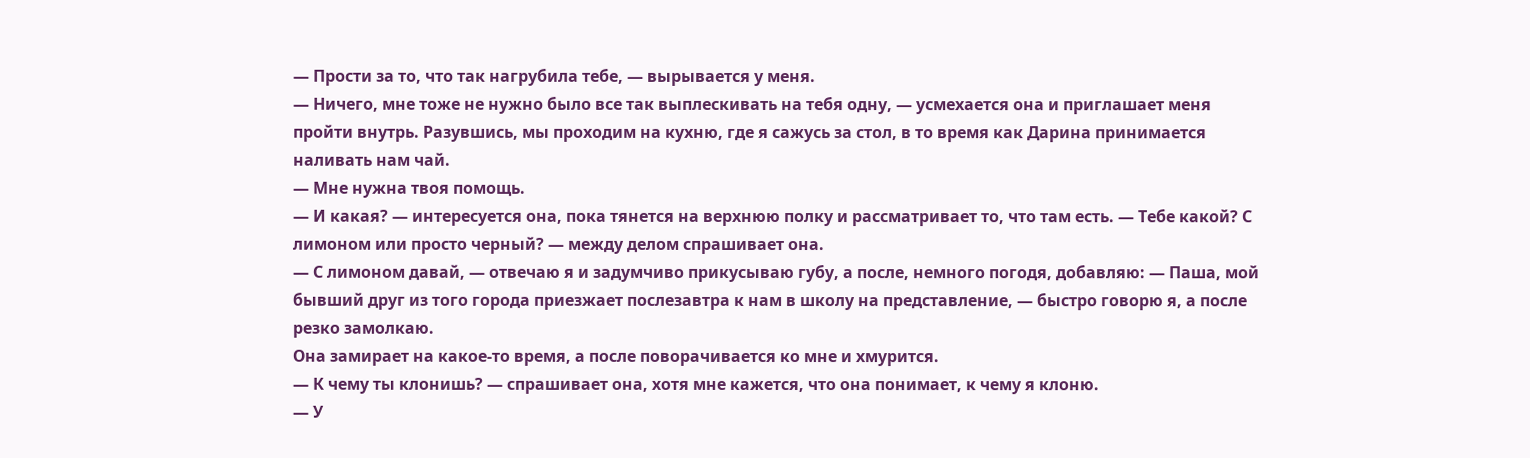— Прости за то, что так нагрубила тебе, — вырывается у меня.
— Ничего, мне тоже не нужно было все так выплескивать на тебя одну, — усмехается она и приглашает меня пройти внутрь. Разувшись, мы проходим на кухню, где я сажусь за стол, в то время как Дарина принимается наливать нам чай.
— Мне нужна твоя помощь.
— И какая? — интересуется она, пока тянется на верхнюю полку и рассматривает то, что там есть. — Тебе какой? С лимоном или просто черный? — между делом спрашивает она.
— С лимоном давай, — отвечаю я и задумчиво прикусываю губу, а после, немного погодя, добавляю: — Паша, мой бывший друг из того города приезжает послезавтра к нам в школу на представление, — быстро говорю я, а после резко замолкаю.
Она замирает на какое-то время, а после поворачивается ко мне и хмурится.
— К чему ты клонишь? — спрашивает она, хотя мне кажется, что она понимает, к чему я клоню.
— У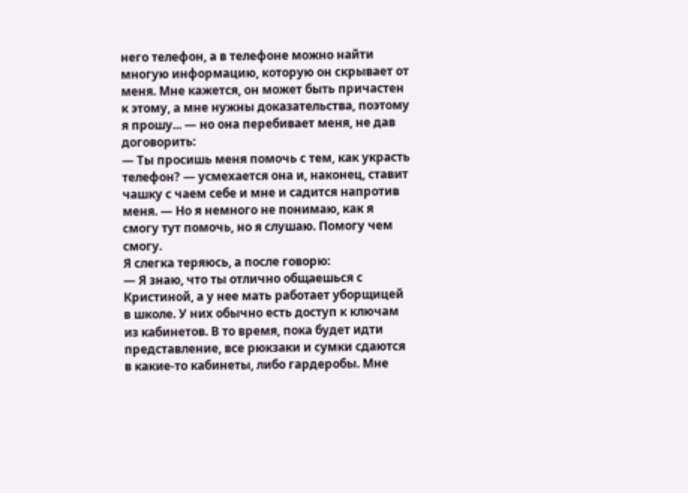него телефон, а в телефоне можно найти многую информацию, которую он скрывает от меня. Мне кажется, он может быть причастен к этому, а мне нужны доказательства, поэтому я прошу... — но она перебивает меня, не дав договорить:
— Ты просишь меня помочь с тем, как украсть телефон? — усмехается она и, наконец, ставит чашку с чаем себе и мне и садится напротив меня. — Но я немного не понимаю, как я смогу тут помочь, но я слушаю. Помогу чем смогу.
Я слегка теряюсь, а после говорю:
— Я знаю, что ты отлично общаешься с Кристиной, а у нее мать работает уборщицей в школе. У них обычно есть доступ к ключам из кабинетов. В то время, пока будет идти представление, все рюкзаки и сумки сдаются в какие-то кабинеты, либо гардеробы. Мне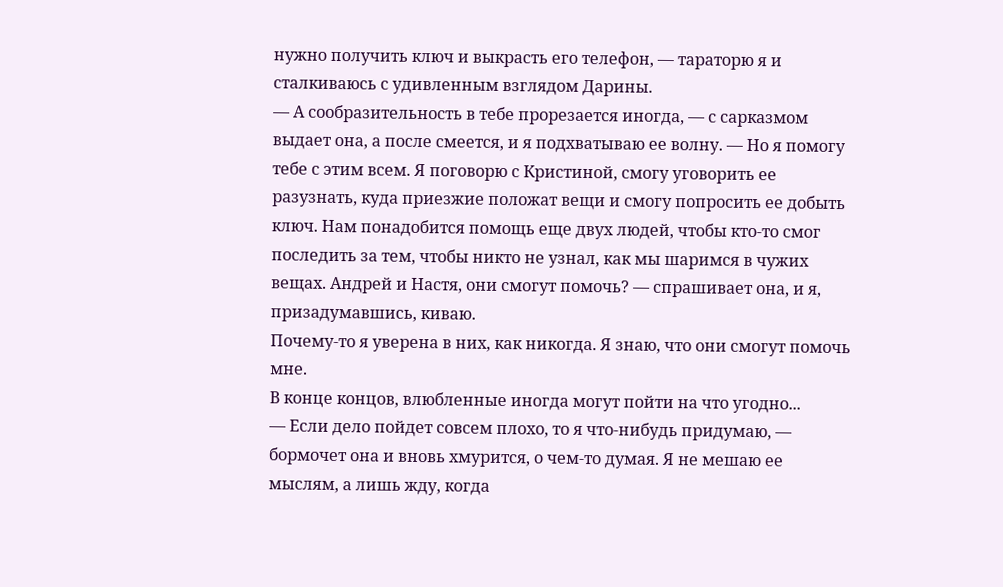нужно получить ключ и выкрасть его телефон, — тараторю я и сталкиваюсь с удивленным взглядом Дарины.
— А сообразительность в тебе прорезается иногда, — с сарказмом выдает она, а после смеется, и я подхватываю ее волну. — Но я помогу тебе с этим всем. Я поговорю с Кристиной, смогу уговорить ее разузнать, куда приезжие положат вещи и смогу попросить ее добыть ключ. Нам понадобится помощь еще двух людей, чтобы кто-то смог последить за тем, чтобы никто не узнал, как мы шаримся в чужих вещах. Андрей и Настя, они смогут помочь? — спрашивает она, и я, призадумавшись, киваю.
Почему-то я уверена в них, как никогда. Я знаю, что они смогут помочь мне.
В конце концов, влюбленные иногда могут пойти на что угодно...
— Если дело пойдет совсем плохо, то я что-нибудь придумаю, — бормочет она и вновь хмурится, о чем-то думая. Я не мешаю ее мыслям, а лишь жду, когда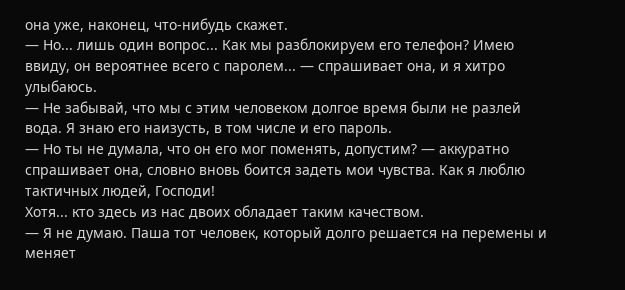она уже, наконец, что-нибудь скажет.
— Но... лишь один вопрос... Как мы разблокируем его телефон? Имею ввиду, он вероятнее всего с паролем... — спрашивает она, и я хитро улыбаюсь.
— Не забывай, что мы с этим человеком долгое время были не разлей вода. Я знаю его наизусть, в том числе и его пароль.
— Но ты не думала, что он его мог поменять, допустим? — аккуратно спрашивает она, словно вновь боится задеть мои чувства. Как я люблю тактичных людей, Господи!
Хотя... кто здесь из нас двоих обладает таким качеством.
— Я не думаю. Паша тот человек, который долго решается на перемены и меняет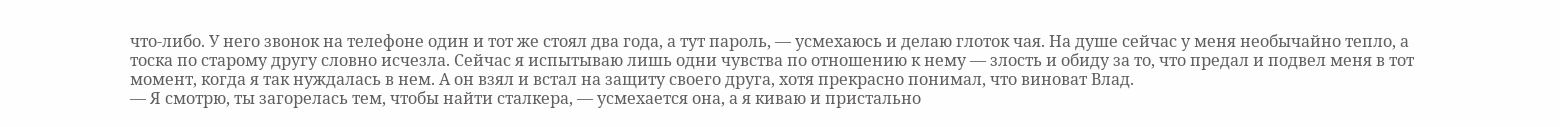что-либо. У него звонок на телефоне один и тот же стоял два года, а тут пароль, — усмехаюсь и делаю глоток чая. На душе сейчас у меня необычайно тепло, а тоска по старому другу словно исчезла. Сейчас я испытываю лишь одни чувства по отношению к нему — злость и обиду за то, что предал и подвел меня в тот момент, когда я так нуждалась в нем. А он взял и встал на защиту своего друга, хотя прекрасно понимал, что виноват Влад.
— Я смотрю, ты загорелась тем, чтобы найти сталкера, — усмехается она, а я киваю и пристально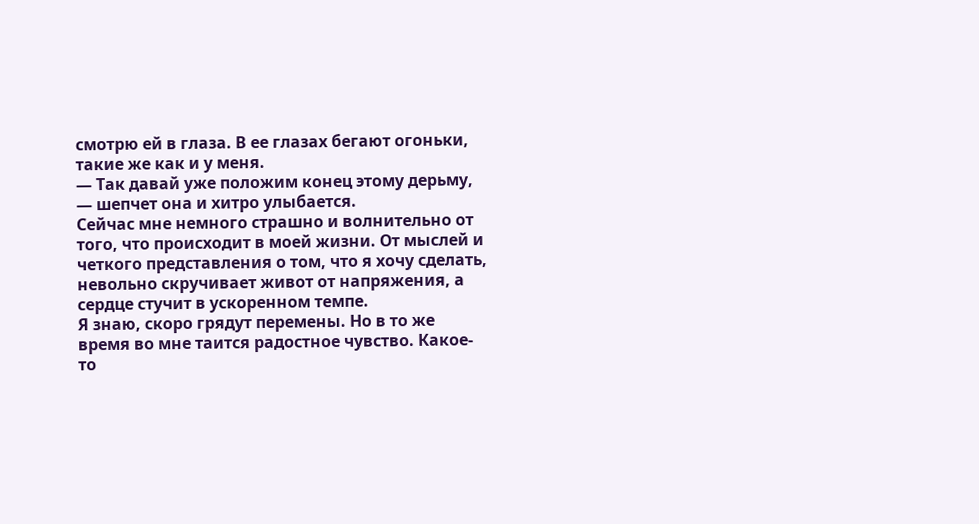смотрю ей в глаза. В ее глазах бегают огоньки, такие же как и у меня.
— Так давай уже положим конец этому дерьму, — шепчет она и хитро улыбается.
Сейчас мне немного страшно и волнительно от того, что происходит в моей жизни. От мыслей и четкого представления о том, что я хочу сделать, невольно скручивает живот от напряжения, а сердце стучит в ускоренном темпе.
Я знаю, скоро грядут перемены. Но в то же время во мне таится радостное чувство. Какое-то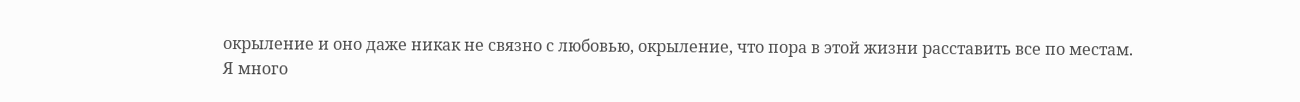окрыление и оно даже никак не связно с любовью, окрыление, что пора в этой жизни расставить все по местам.
Я много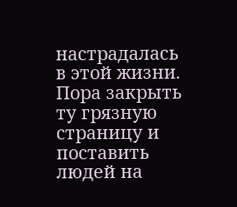настрадалась в этой жизни. Пора закрыть ту грязную страницу и поставить людей на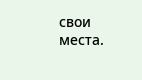свои места.